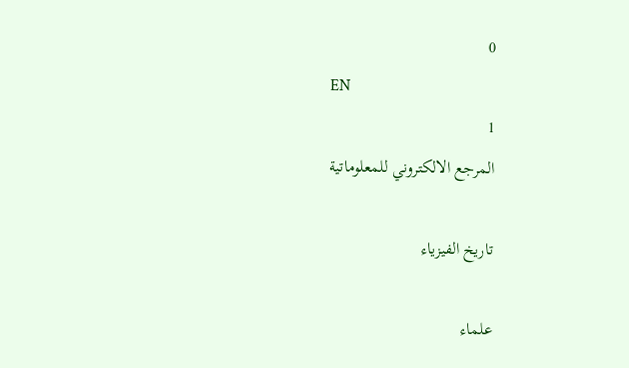0
EN
1
المرجع الالكتروني للمعلوماتية

تاريخ الفيزياء

علماء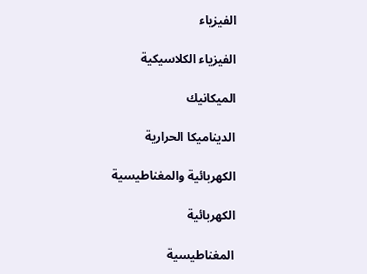الفيزياء

الفيزياء الكلاسيكية

الميكانيك

الديناميكا الحرارية

الكهربائية والمغناطيسية

الكهربائية

المغناطيسية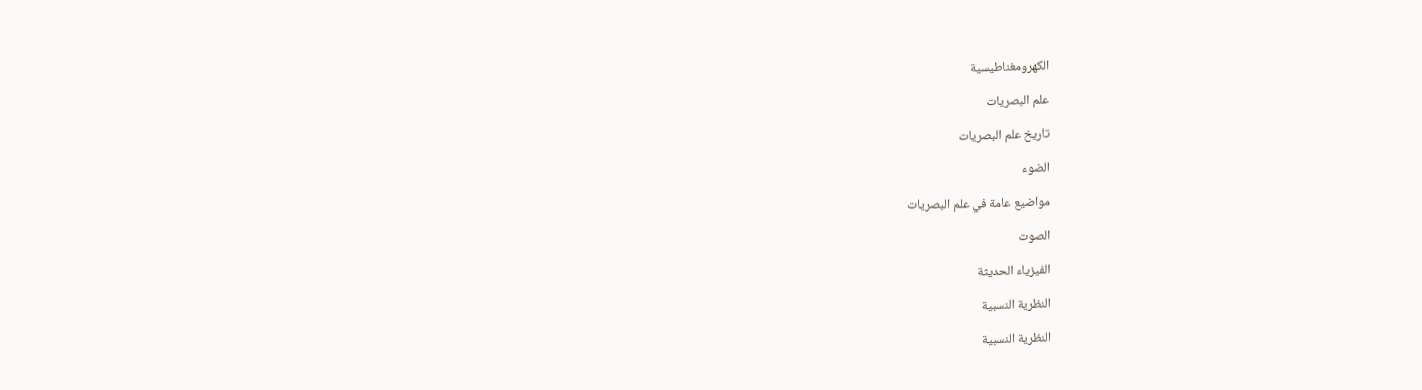الكهرومغناطيسية

علم البصريات

تاريخ علم البصريات

الضوء

مواضيع عامة في علم البصريات

الصوت

الفيزياء الحديثة

النظرية النسبية

النظرية النسبية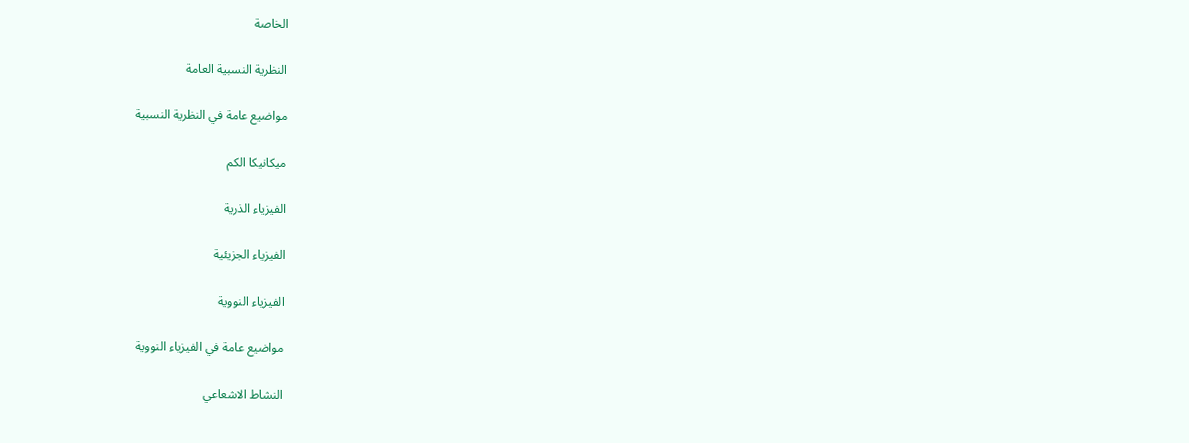الخاصة

النظرية النسبية العامة

مواضيع عامة في النظرية النسبية

ميكانيكا الكم

الفيزياء الذرية

الفيزياء الجزيئية

الفيزياء النووية

مواضيع عامة في الفيزياء النووية

النشاط الاشعاعي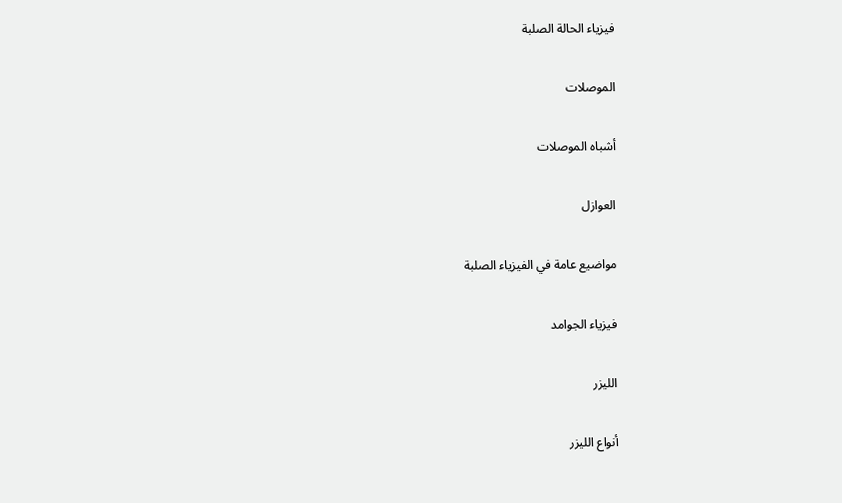فيزياء الحالة الصلبة

الموصلات

أشباه الموصلات

العوازل

مواضيع عامة في الفيزياء الصلبة

فيزياء الجوامد

الليزر

أنواع الليزر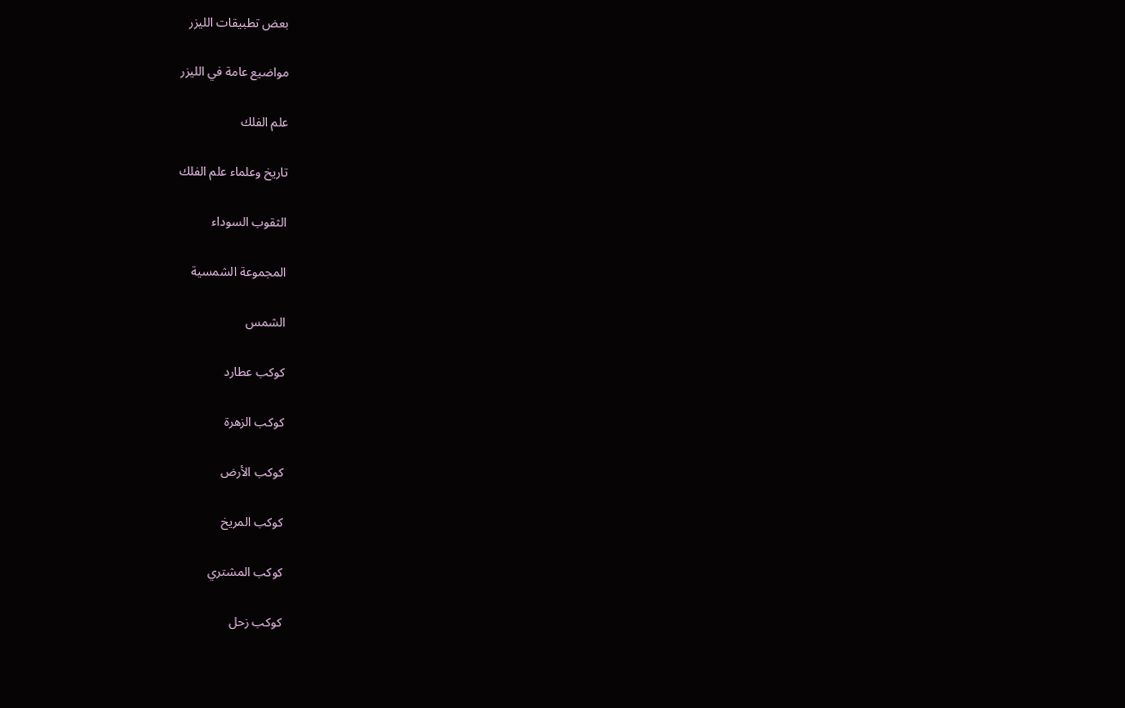بعض تطبيقات الليزر

مواضيع عامة في الليزر

علم الفلك

تاريخ وعلماء علم الفلك

الثقوب السوداء

المجموعة الشمسية

الشمس

كوكب عطارد

كوكب الزهرة

كوكب الأرض

كوكب المريخ

كوكب المشتري

كوكب زحل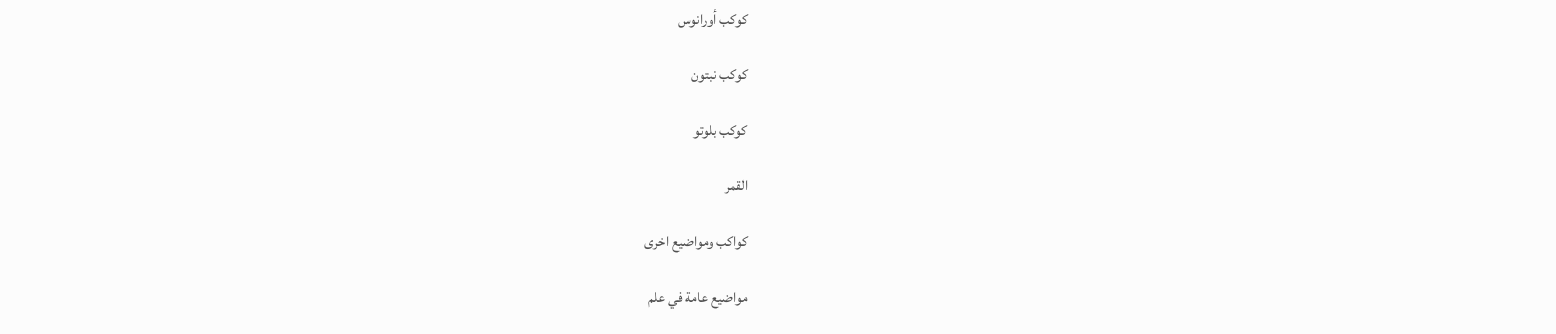كوكب أورانوس

كوكب نبتون

كوكب بلوتو

القمر

كواكب ومواضيع اخرى

مواضيع عامة في علم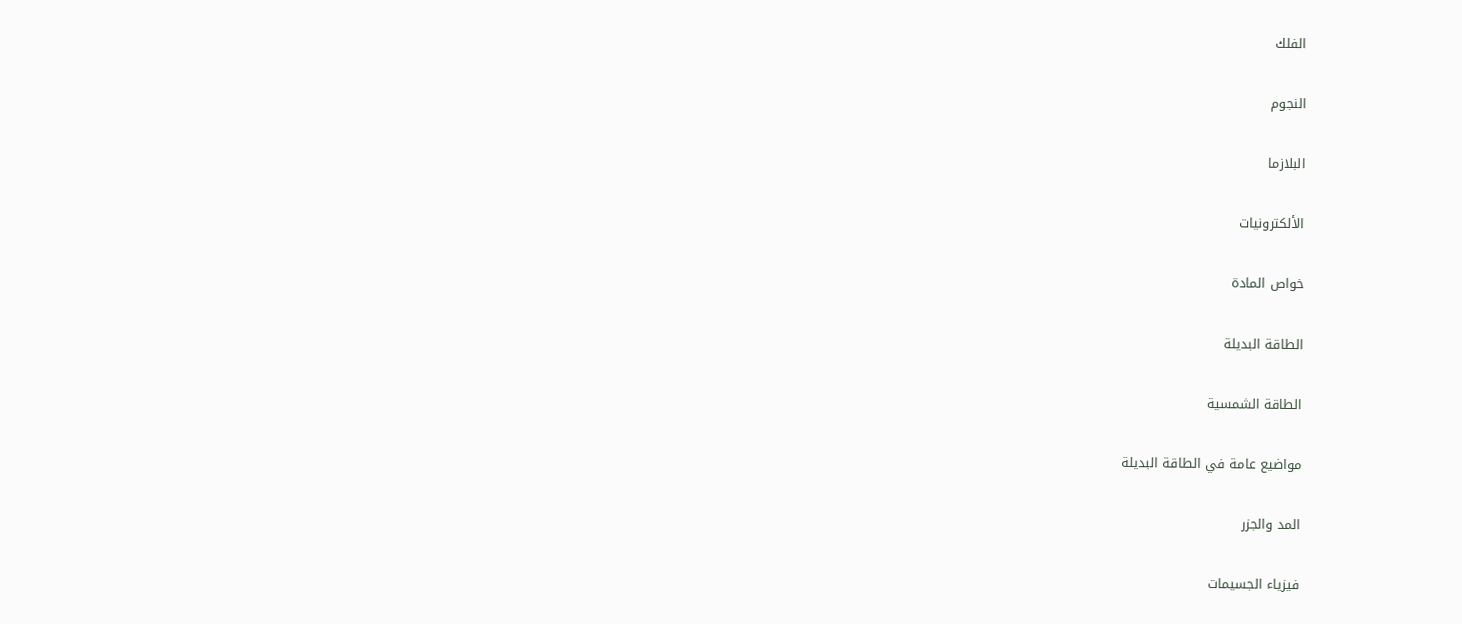الفلك

النجوم

البلازما

الألكترونيات

خواص المادة

الطاقة البديلة

الطاقة الشمسية

مواضيع عامة في الطاقة البديلة

المد والجزر

فيزياء الجسيمات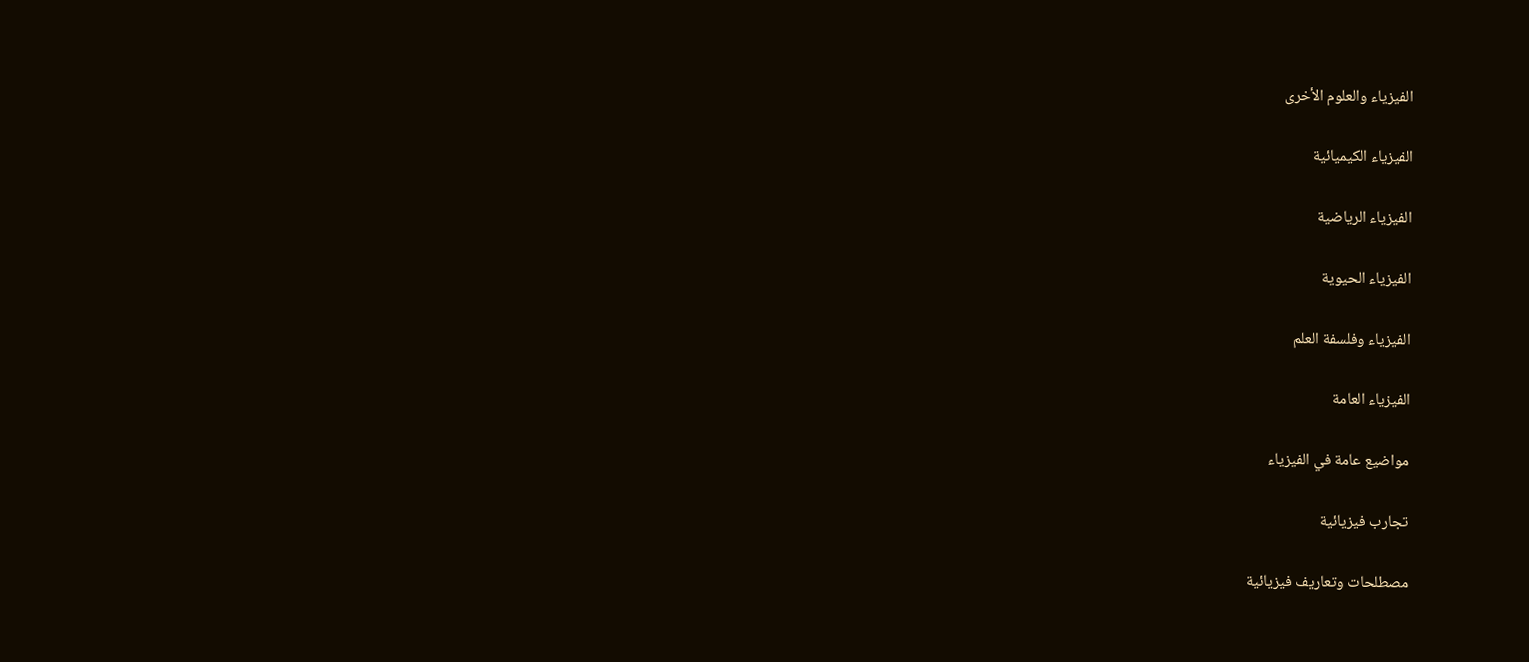الفيزياء والعلوم الأخرى

الفيزياء الكيميائية

الفيزياء الرياضية

الفيزياء الحيوية

الفيزياء وفلسفة العلم

الفيزياء العامة

مواضيع عامة في الفيزياء

تجارب فيزيائية

مصطلحات وتعاريف فيزيائية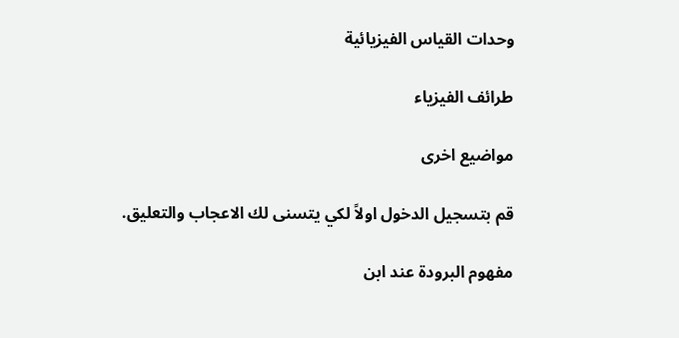وحدات القياس الفيزيائية

طرائف الفيزياء

مواضيع اخرى

قم بتسجيل الدخول اولاً لكي يتسنى لك الاعجاب والتعليق.

مفهوم البرودة عند ابن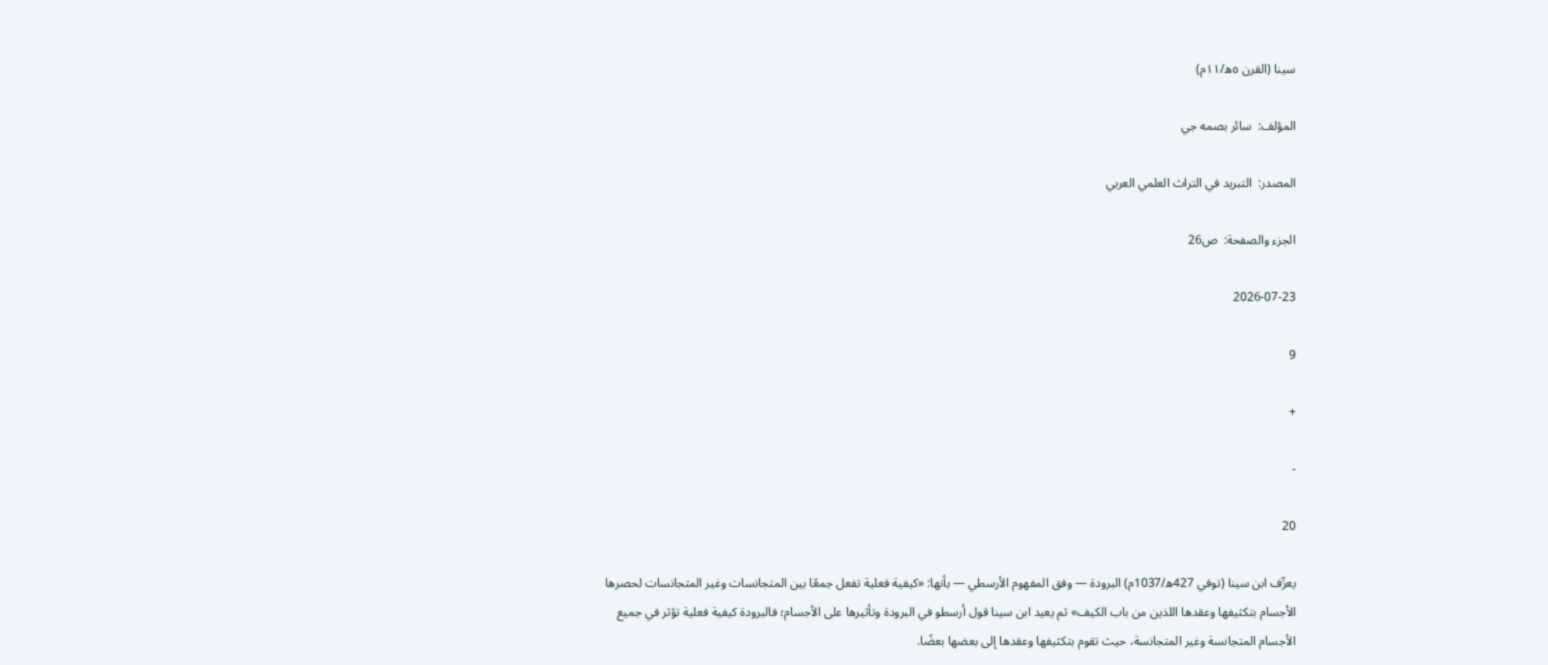سينا (القرن ٥ه/١١م)

المؤلف:  سائر بصمه جي

المصدر:  التبريد في التراث العلمي العربي

الجزء والصفحة:  ص26

2026-07-23

9

+

-

20

يعرِّف ابن سينا (توفي 427ه/1037م) البرودة — وفق المفهوم الأرسطي — بأنها: «كيفية فعلية تفعل جمعًا بين المتجانسات وغير المتجانسات لحصرها الأجسام بتكثيفها وعقدها اللذين من باب الكيف» ثم يعيد ابن سينا قول أرسطو في البرودة وتأثيرها على الأجسام؛ فالبرودة كيفية فعلية تؤثر في جميع الأجسام المتجانسة وغير المتجانسة، حيث تقوم بتكثيفها وعقدها إلى بعضها بعضًا.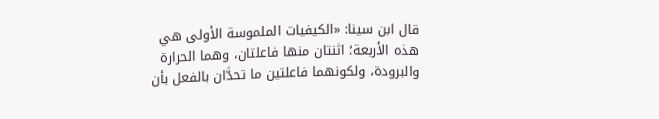قال ابن سينا: «الكيفيات الملموسة الأولى هي هذه الأربعة؛ اثنتان منها فاعلتان، وهما الحرارة والبرودة، ولكونهما فاعلتين ما تحدَّان بالفعل بأن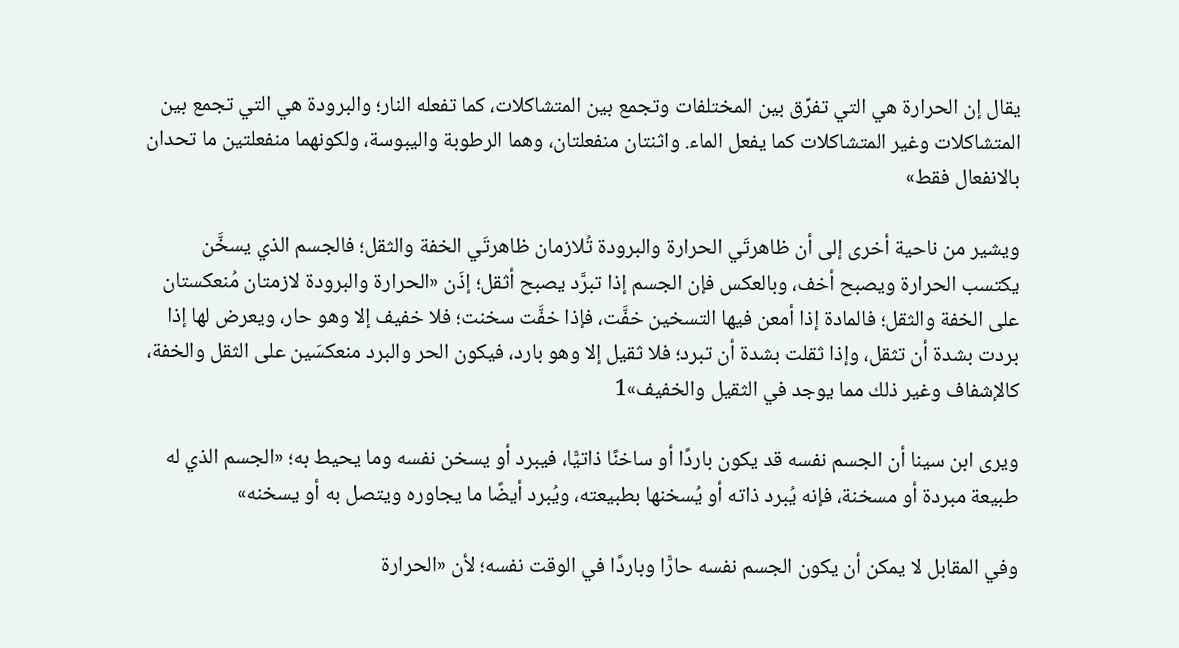يقال إن الحرارة هي التي تفرِّق بين المختلفات وتجمع بين المتشاكلات، كما تفعله النار؛ والبرودة هي التي تجمع بين المتشاكلات وغير المتشاكلات كما يفعل الماء. واثنتان منفعلتان، وهما الرطوبة واليبوسة، ولكونهما منفعلتين ما تحدان بالانفعال فقط»

ويشير من ناحية أخرى إلى أن ظاهرتَي الحرارة والبرودة تُلازمان ظاهرتَي الخفة والثقل؛ فالجسم الذي يسخَّن يكتسب الحرارة ويصبح أخف، وبالعكس فإن الجسم إذا تبرَّد يصبح أثقل؛ إذَن «الحرارة والبرودة لازمتان مُنعكستان على الخفة والثقل؛ فالمادة إذا أمعن فيها التسخين خفَّت، فإذا خفَّت سخنت؛ فلا خفيف إلا وهو حار، ويعرض لها إذا بردت بشدة أن تثقل، وإذا ثقلت بشدة أن تبرد؛ فلا ثقيل إلا وهو بارد، فيكون الحر والبرد منعكسَين على الثقل والخفة، كالإشفاف وغير ذلك مما يوجد في الثقيل والخفيف»1

ويرى ابن سينا أن الجسم نفسه قد يكون باردًا أو ساخنًا ذاتيًّا، فيبرد أو يسخن نفسه وما يحيط به؛ «الجسم الذي له طبيعة مبردة أو مسخنة، فإنه يُبرد ذاته أو يُسخنها بطبيعته، ويُبرد أيضًا ما يجاوره ويتصل به أو يسخنه»

وفي المقابل لا يمكن أن يكون الجسم نفسه حارًّا وباردًا في الوقت نفسه؛ لأن «الحرارة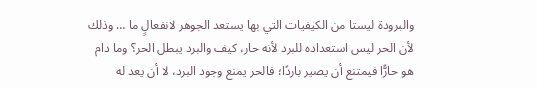والبرودة ليستا من الكيفيات التي بها يستعد الجوهر لانفعالٍ ما … وذلك لأن الحر ليس استعداده للبرد لأنه حار، كيف والبرد يبطل الحر؟ وما دام هو حارًّا فيمتنع أن يصير باردًا؛ فالحر يمنع وجود البرد، لا أن يعد له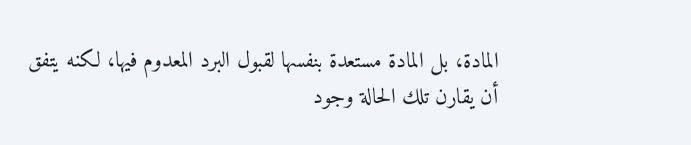المادة، بل المادة مستعدة بنفسها لقبول البرد المعدوم فيها، لكنه يتفق أن يقارن تلك الحالة وجود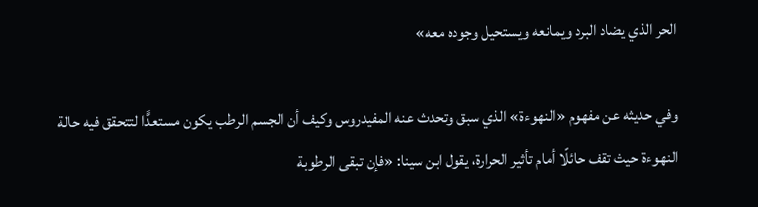الحر الذي يضاد البرد ويمانعه ويستحيل وجوده معه»

وفي حديثه عن مفهوم «النهوءة» الذي سبق وتحدث عنه المفيدروس وكيف أن الجسم الرطب يكون مستعدًّا لتتحقق فيه حالة النهوءة حيث تقف حائلًا أمام تأثير الحرارة، يقول ابن سينا: «فإن تبقى الرطوبة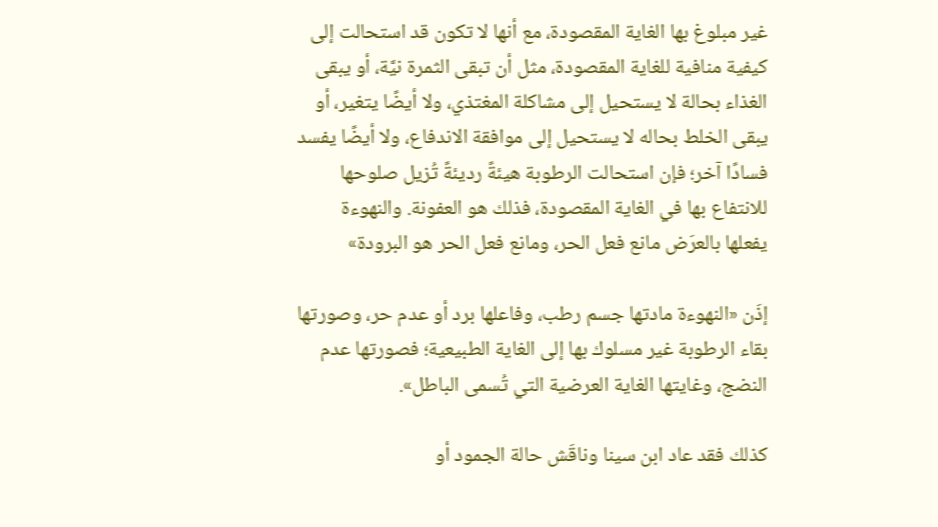غير مبلوغ بها الغاية المقصودة، مع أنها لا تكون قد استحالت إلى كيفية منافية للغاية المقصودة، مثل أن تبقى الثمرة نيَّة، أو يبقى الغذاء بحالة لا يستحيل إلى مشاكلة المغتذي، ولا أيضًا يتغير، أو يبقى الخلط بحاله لا يستحيل إلى موافقة الاندفاع، ولا أيضًا يفسد فسادًا آخر؛ فإن استحالت الرطوبة هيئةً رديئةً تُزيل صلوحها للانتفاع بها في الغاية المقصودة، فذلك هو العفونة. والنهوءة يفعلها بالعرَض مانع فعل الحر، ومانع فعل الحر هو البرودة»

إذَن «النهوءة مادتها جسم رطب، وفاعلها برد أو عدم حر، وصورتها بقاء الرطوبة غير مسلوك بها إلى الغاية الطبيعية؛ فصورتها عدم النضج، وغايتها الغاية العرضية التي تُسمى الباطل».

كذلك فقد عاد ابن سينا وناقَش حالة الجمود أو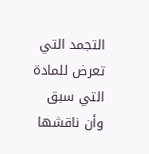التجمد التي تعرض للمادة التي سبق وأن ناقشها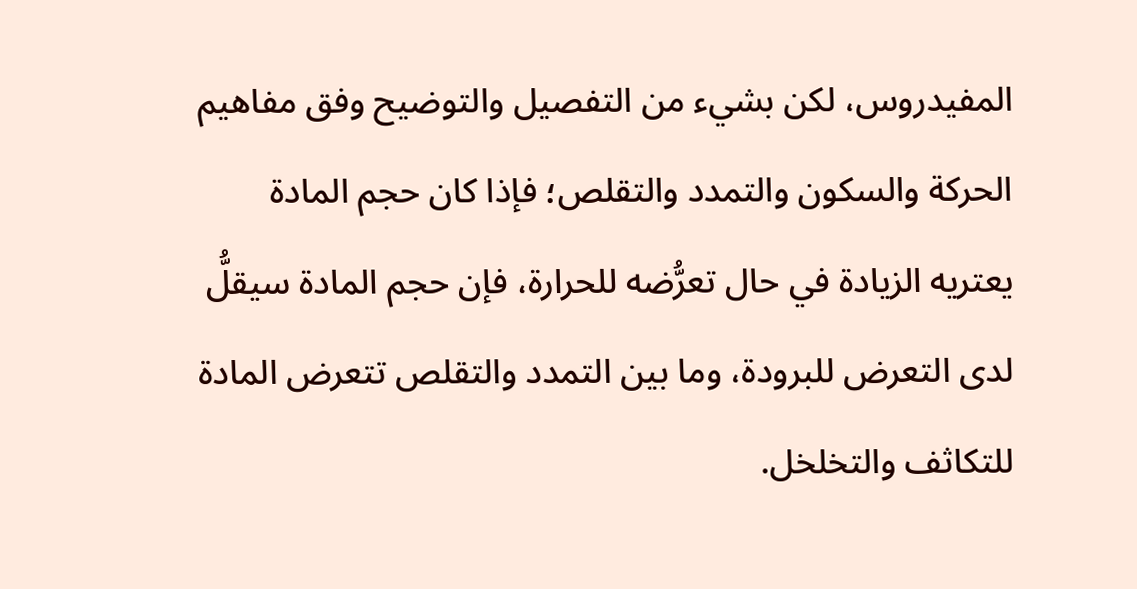المفيدروس، لكن بشيء من التفصيل والتوضيح وفق مفاهيم الحركة والسكون والتمدد والتقلص؛ فإذا كان حجم المادة يعتريه الزيادة في حال تعرُّضه للحرارة، فإن حجم المادة سيقلُّ لدى التعرض للبرودة، وما بين التمدد والتقلص تتعرض المادة للتكاثف والتخلخل.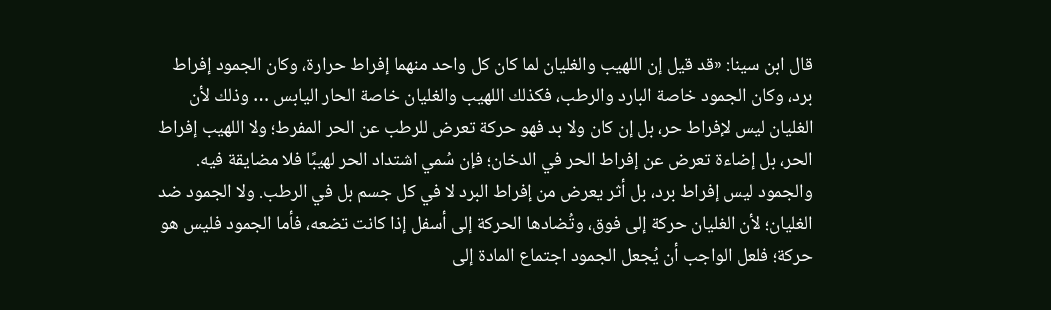قال ابن سينا: «قد قيل إن اللهيب والغليان لما كان كل واحد منهما إفراط حرارة، وكان الجمود إفراط برد، وكان الجمود خاصة البارد والرطب، فكذلك اللهيب والغليان خاصة الحار اليابس … وذلك لأن الغليان ليس لإفراط حر، بل إن كان ولا بد فهو حركة تعرض للرطب عن الحر المفرط؛ ولا اللهيب إفراط الحر، بل إضاءة تعرض عن إفراط الحر في الدخان؛ فإن سُمي اشتداد الحر لهيبًا فلا مضايقة فيه. والجمود ليس إفراط برد، بل أثر يعرض من إفراط البرد لا في كل جسم بل في الرطب. ولا الجمود ضد الغليان؛ لأن الغليان حركة إلى فوق، وتُضادها الحركة إلى أسفل إذا كانت تضعه، فأما الجمود فليس هو حركة؛ فلعل الواجب أن يُجعل الجمود اجتماع المادة إلى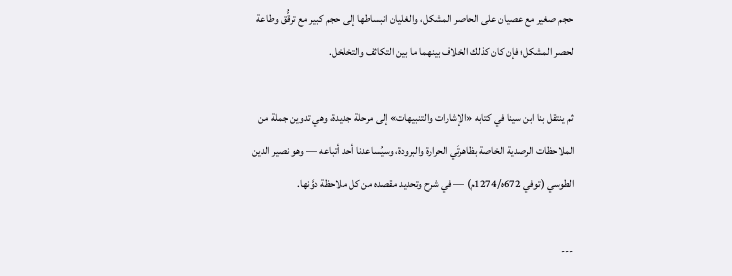حجم صغير مع عصيان على الحاصر المشكل، والغليان انبساطها إلى حجم كبير مع ترقُّق وطاعة لحصر المشكل؛ فإن كان كذلك الخلاف بينهما ما بين التكاثف والتخلخل.

ثم ينتقل بنا ابن سينا في كتابه «الإشارات والتنبيهات» إلى مرحلة جديدة، وهي تدوين جملة من الملاحظات الرصدية الخاصة بظاهرتَي الحرارة والبرودة، وسيُساعدنا أحد أتباعه — وهو نصير الدين الطوسي (توفي 672ه/1274م) — في شرح وتحديد مقصده من كل ملاحظة دوَّنها.

---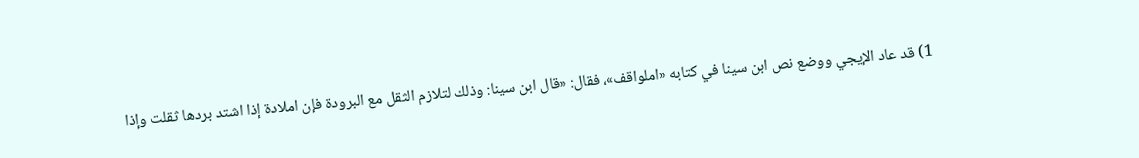1) قد عاد الإيجي ووضع نص ابن سينا في كتابه «املواقف»، فقال: «قال ابن سينا: وذلك لتلازم الثقل مع البرودة فإن املادة إذا اشتد بردها ثقلت وإذا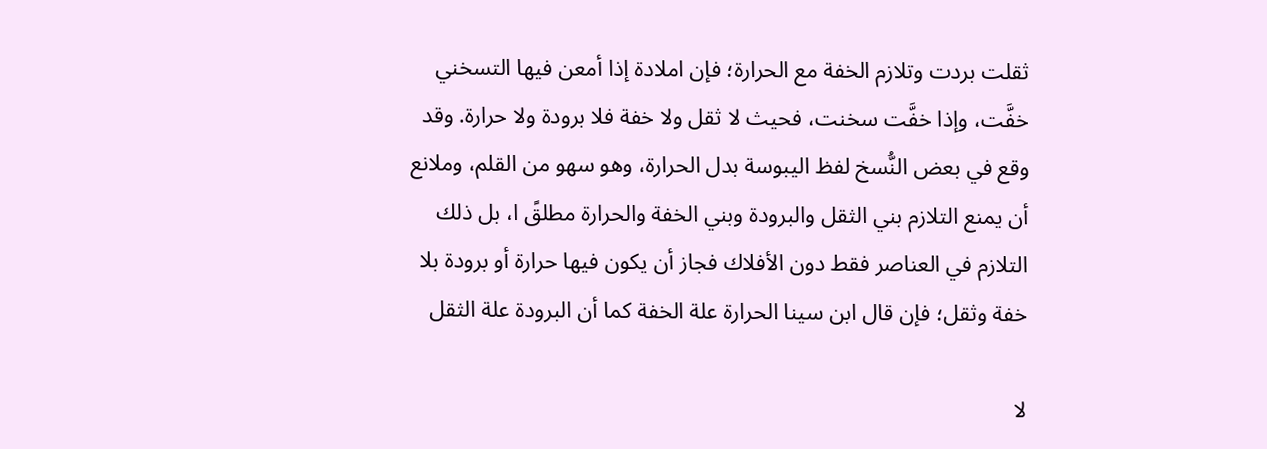ثقلت بردت وتلازم الخفة مع الحرارة؛ فإن املادة إذا أمعن فيها التسخني خفَّت، وإذا خفَّت سخنت، فحيث لا ثقل ولا خفة فلا برودة ولا حرارة. وقد وقع في بعض النُّسخ لفظ اليبوسة بدل الحرارة، وهو سهو من القلم، وملانع أن يمنع التلازم بني الثقل والبرودة وبني الخفة والحرارة مطلقً ا، بل ذلك التلازم في العناصر فقط دون الأفلاك فجاز أن يكون فيها حرارة أو برودة بلا خفة وثقل؛ فإن قال ابن سينا الحرارة علة الخفة كما أن البرودة علة الثقل

لا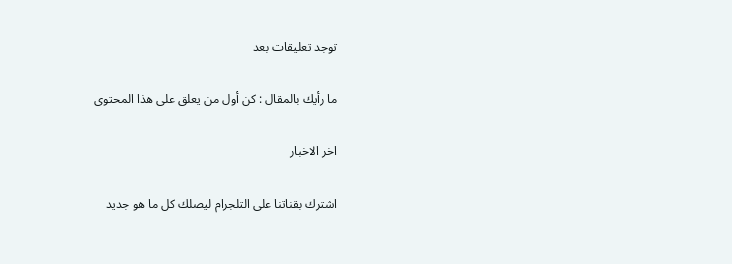توجد تعليقات بعد

ما رأيك بالمقال : كن أول من يعلق على هذا المحتوى

اخر الاخبار

اشترك بقناتنا على التلجرام ليصلك كل ما هو جديد